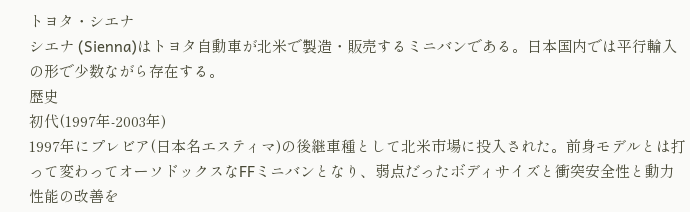トヨタ・シエナ
シエナ (Sienna)はトヨタ自動車が北米で製造・販売するミニバンである。日本国内では平行輸入の形で少数ながら存在する。
歴史
初代(1997年-2003年)
1997年にプレビア(日本名エスティマ)の後継車種として北米市場に投入された。前身モデルとは打って変わってオーソドックスなFFミニバンとなり、弱点だったボディサイズと衝突安全性と動力性能の改善を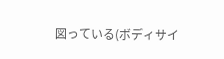図っている(ボディサイ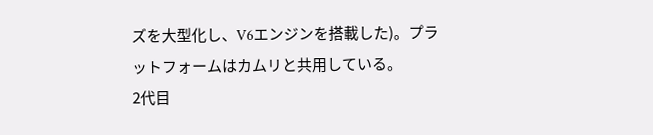ズを大型化し、V6エンジンを搭載した)。プラットフォームはカムリと共用している。
2代目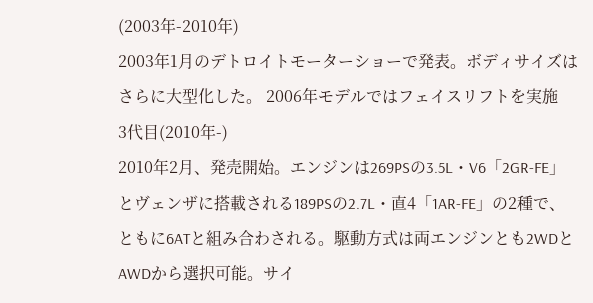(2003年-2010年)
2003年1月のデトロイトモーターショーで発表。ボディサイズはさらに大型化した。 2006年モデルではフェイスリフトを実施
3代目(2010年-)
2010年2月、発売開始。エンジンは269PSの3.5L・V6「2GR-FE」とヴェンザに搭載される189PSの2.7L・直4「1AR-FE」の2種で、ともに6ATと組み合わされる。駆動方式は両エンジンとも2WDとAWDから選択可能。サイ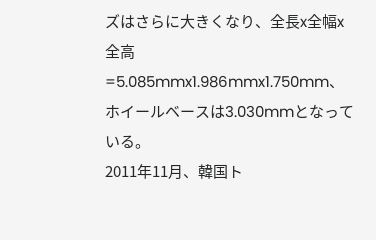ズはさらに大きくなり、全長x全幅x全高=5.085mmx1.986mmx1.750mm、ホイールベースは3.030mmとなっている。
2011年11月、韓国ト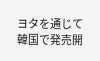ヨタを通じて韓国で発売開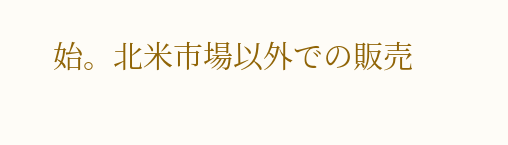始。北米市場以外での販売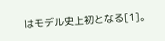はモデル史上初となる[1]。